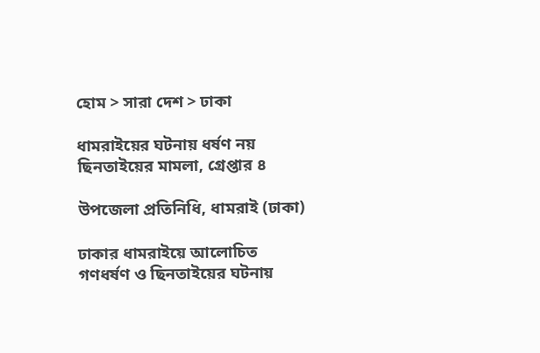হোম > সারা দেশ > ঢাকা

ধামরাইয়ের ঘটনায় ধর্ষণ নয় ছিনতাইয়ের মামলা, গ্রেপ্তার ৪

উপজেলা প্রতিনিধি, ধামরাই (ঢাকা)

ঢাকার ধামরাইয়ে আলোচিত গণধর্ষণ ও ছিনতাইয়ের ঘটনায়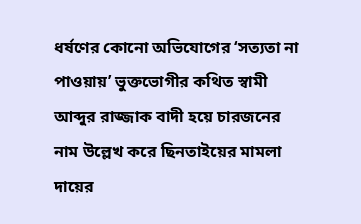ধর্ষণের কোনো অভিযোগের ‘সত্যতা না পাওয়ায়’ ভুক্তভোগীর কথিত স্বামী আব্দুর রাজ্জাক বাদী হয়ে চারজনের নাম উল্লেখ করে ছিনতাইয়ের মামলা দায়ের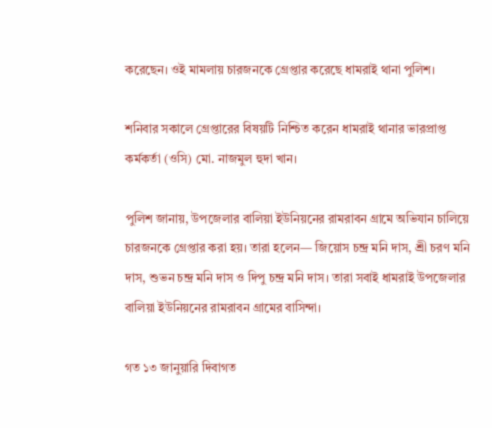করেছেন। ওই মামলায় চারজনকে গ্রেপ্তার করেছে ধামরাই থানা পুলিশ।

শনিবার সকালে গ্রেপ্তারের বিষয়টি নিশ্চিত করেন ধামরাই থানার ভারপ্রাপ্ত কর্মকর্তা (ওসি) মো. নাজমুল হুদা খান।

পুলিশ জানায়, উপজেলার বালিয়া ইউনিয়নের রামরাবন গ্রামে অভিযান চালিয়ে চারজনকে গ্রেপ্তার করা হয়। তারা হলেন— জিয়োস চন্দ্র মনি দাস, শ্রী চরণ মনি দাস, শুভন চন্দ্র মনি দাস ও দিপু চন্দ্র মনি দাস। তারা সবাই ধামরাই উপজেলার বালিয়া ইউনিয়নের রামরাবন গ্রামের বাসিন্দা।

গত ১৩ জানুয়ারি দিবাগত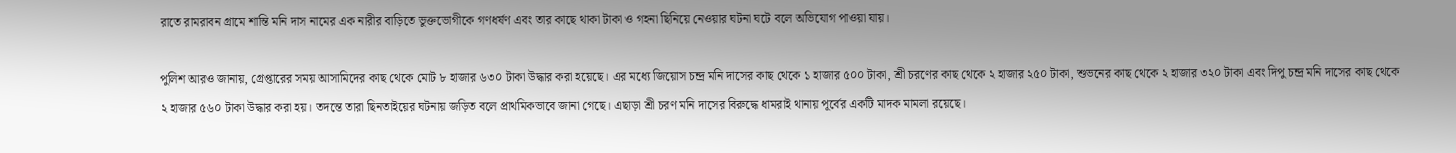রাতে রামরাবন গ্রামে শান্তি মনি দাস নামের এক নারীর বাড়িতে ভুক্তভোগীকে গণধর্ষণ এবং তার কাছে থাকা টাকা ও গহনা ছিনিয়ে নেওয়ার ঘটনা ঘটে বলে অভিযোগ পাওয়া যায়।

পুলিশ আরও জানায়, গ্রেপ্তারের সময় আসামিদের কাছ থেকে মোট ৮ হাজার ৬৩০ টাকা উদ্ধার করা হয়েছে। এর মধ্যে জিয়োস চন্দ্র মনি দাসের কাছ থেকে ১ হাজার ৫০০ টাকা, শ্রী চরণের কাছ থেকে ২ হাজার ২৫০ টাকা, শুভনের কাছ থেকে ২ হাজার ৩২০ টাকা এবং দিপু চন্দ্র মনি দাসের কাছ থেকে ২ হাজার ৫৬০ টাকা উদ্ধার করা হয়। তদন্তে তারা ছিনতাইয়ের ঘটনায় জড়িত বলে প্রাথমিকভাবে জানা গেছে। এছাড়া শ্রী চরণ মনি দাসের বিরুদ্ধে ধামরাই থানায় পূর্বের একটি মাদক মামলা রয়েছে।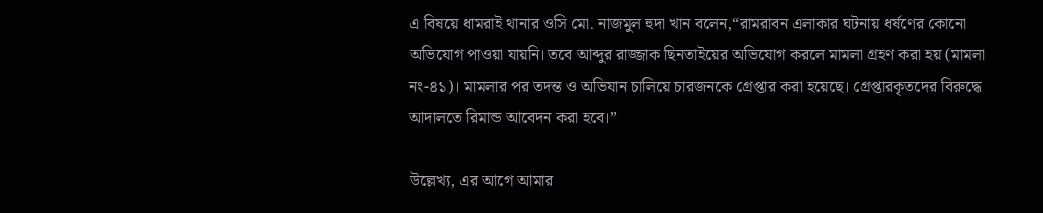এ বিষয়ে ধামরাই থানার ওসি মো. নাজমুল হুদা খান বলেন,“রামরাবন এলাকার ঘটনায় ধর্ষণের কোনো অভিযোগ পাওয়া যায়নি। তবে আব্দুর রাজ্জাক ছিনতাইয়ের অভিযোগ করলে মামলা গ্রহণ করা হয় (মামলা নং-৪১)। মামলার পর তদন্ত ও অভিযান চালিয়ে চারজনকে গ্রেপ্তার করা হয়েছে। গ্রেপ্তারকৃতদের বিরুদ্ধে আদালতে রিমান্ড আবেদন করা হবে।”

উল্লেখ্য, এর আগে আমার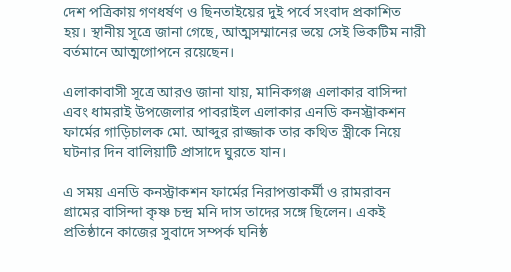দেশ পত্রিকায় গণধর্ষণ ও ছিনতাইয়ের দুই পর্বে সংবাদ প্রকাশিত হয়। স্থানীয় সূত্রে জানা গেছে, আত্মসম্মানের ভয়ে সেই ভিকটিম নারী বর্তমানে আত্মগোপনে রয়েছেন।

এলাকাবাসী সূত্রে আরও জানা যায়, মানিকগঞ্জ এলাকার বাসিন্দা এবং ধামরাই উপজেলার পাবরাইল এলাকার এনডি কনস্ট্রাকশন ফার্মের গাড়িচালক মো. আব্দুর রাজ্জাক তার কথিত স্ত্রীকে নিয়ে ঘটনার দিন বালিয়াটি প্রাসাদে ঘুরতে যান।

এ সময় এনডি কনস্ট্রাকশন ফার্মের নিরাপত্তাকর্মী ও রামরাবন গ্রামের বাসিন্দা কৃষ্ণ চন্দ্র মনি দাস তাদের সঙ্গে ছিলেন। একই প্রতিষ্ঠানে কাজের সুবাদে সম্পর্ক ঘনিষ্ঠ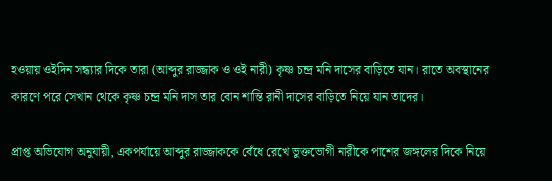হওয়ায় ওইদিন সন্ধ্যার দিকে তারা (আব্দুর রাজ্জাক ও ওই নারী) কৃষ্ণ চন্দ্র মনি দাসের বাড়িতে যান। রাতে অবস্থানের কারণে পরে সেখান থেকে কৃষ্ণ চন্দ্র মনি দাস তার বোন শান্তি রানী দাসের বাড়িতে নিয়ে যান তাদের।

প্রাপ্ত অভিযোগ অনুযায়ী, একপর্যায়ে আব্দুর রাজ্জাককে বেঁধে রেখে ভুক্তভোগী নারীকে পাশের জঙ্গলের দিকে নিয়ে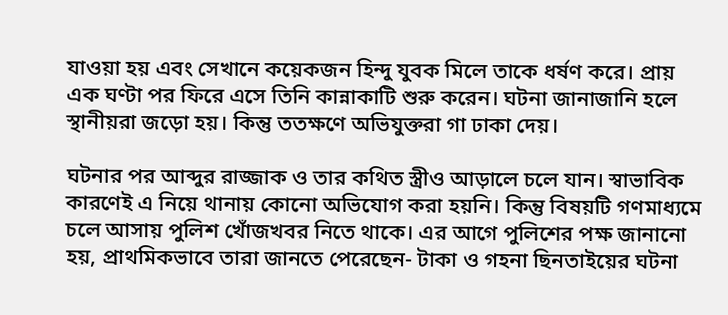যাওয়া হয় এবং সেখানে কয়েকজন হিন্দু যুবক মিলে তাকে ধর্ষণ করে। প্রায় এক ঘণ্টা পর ফিরে এসে তিনি কান্নাকাটি শুরু করেন। ঘটনা জানাজানি হলে স্থানীয়রা জড়ো হয়। কিন্তু ততক্ষণে অভিযুক্তরা গা ঢাকা দেয়।

ঘটনার পর আব্দুর রাজ্জাক ও তার কথিত স্ত্রীও আড়ালে চলে যান। স্বাভাবিক কারণেই এ নিয়ে থানায় কোনো অভিযোগ করা হয়নি। কিন্তু বিষয়টি গণমাধ্যমে চলে আসায় পুলিশ খোঁজখবর নিতে থাকে। এর আগে পুলিশের পক্ষ জানানো হয়, প্রাথমিকভাবে তারা জানতে পেরেছেন- টাকা ও গহনা ছিনতাইয়ের ঘটনা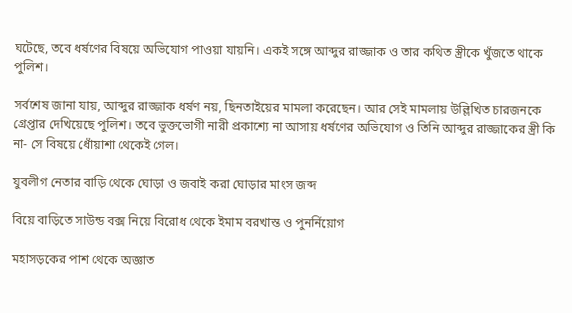ঘটেছে, তবে ধর্ষণের বিষয়ে অভিযোগ পাওয়া যায়নি। একই সঙ্গে আব্দুর রাজ্জাক ও তার কথিত স্ত্রীকে খুঁজতে থাকে পুলিশ।

সর্বশেষ জানা যায়, আব্দুর রাজ্জাক ধর্ষণ নয়, ছিনতাইয়ের মামলা করেছেন। আর সেই মামলায় উল্লিখিত চারজনকে গ্রেপ্তার দেখিয়েছে পুলিশ। তবে ভুক্তভোগী নারী প্রকাশ্যে না আসায় ধর্ষণের অভিযোগ ও তিনি আব্দুর রাজ্জাকের স্ত্রী কি না- সে বিষয়ে ধোঁয়াশা থেকেই গেল।

যুবলীগ নেতার বাড়ি থেকে ঘোড়া ও জবাই করা ঘোড়ার মাংস জব্দ

বিয়ে বাড়িতে সাউন্ড বক্স নিয়ে বিরোধ থেকে ইমাম বরখাস্ত ও পুনর্নিয়োগ

মহাসড়কের পাশ থেকে অজ্ঞাত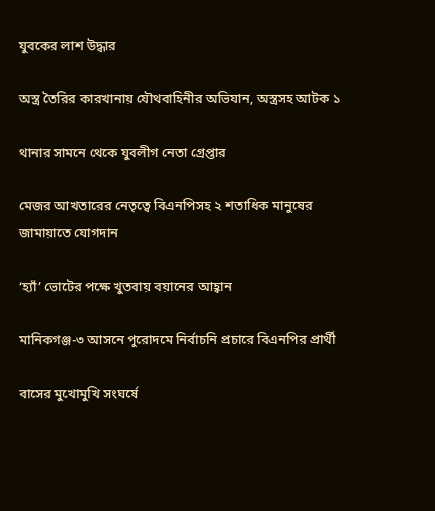যুবকের লাশ উদ্ধার

অস্ত্র তৈরির কারখানায় যৌথবাহিনীর অভিযান, অস্ত্রসহ আটক ১

থানার সামনে থেকে যুবলীগ নেতা গ্রেপ্তার

মেজর আখতারের নেতৃত্বে বিএনপিসহ ২ শতাধিক মানুষের জামায়াতে যোগদান

‘হ্যাঁ’ ভোটের পক্ষে খুতবায় বয়ানের আহ্বান

মানিকগঞ্জ-৩ আসনে পুরোদমে নির্বাচনি প্রচারে বিএনপির প্রার্থী

বাসের মুখোমুখি সংঘর্ষে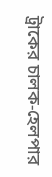ট্রাকের চালক-হেলপার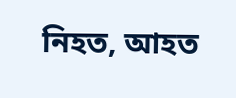নিহত, আহত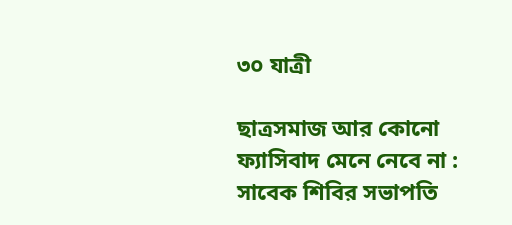৩০ যাত্রী

ছাত্রসমাজ আর কোনো ফ্যাসিবাদ মেনে নেবে না : সাবেক শিবির সভাপতি